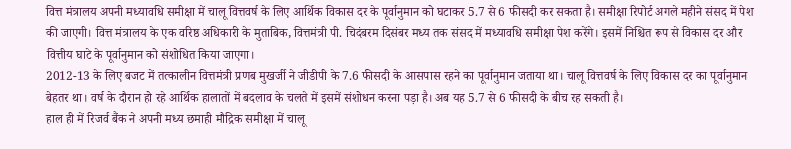वित्त मंत्रालय अपनी मध्यावधि समीक्षा में चालू वित्तवर्ष के लिए आर्थिक विकास दर के पूर्वानुमान को घटाकर 5.7 से 6 फीसदी कर सकता है। समीक्षा रिपोर्ट अगले महीने संसद में पेश की जाएगी। वित्त मंत्रालय के एक वरिष्ठ अधिकारी के मुताबिक, वित्तमंत्री पी. चिदंबरम दिसंबर मध्य तक संसद में मध्यावधि समीक्षा पेश करेंगे। इसमें निश्चित रूप से विकास दर और वित्तीय घाटे के पूर्वानुमान को संशोधित किया जाएगा।
2012-13 के लिए बजट में तत्कालीन वित्तमंत्री प्रणब मुखर्जी ने जीडीपी के 7.6 फीसदी के आसपास रहने का पूर्वानुमान जताया था। चालू वित्तवर्ष के लिए विकास दर का पूर्वानुमान बेहतर था। वर्ष के दौरान हो रहे आर्थिक हालातों में बदलाव के चलते में इसमें संशोधन करना पड़ा है। अब यह 5.7 से 6 फीसदी के बीच रह सकती है।
हाल ही में रिजर्व बैंक ने अपनी मध्य छमाही मौद्रिक समीक्षा में चालू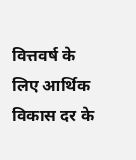वित्तवर्ष के लिए आर्थिक विकास दर के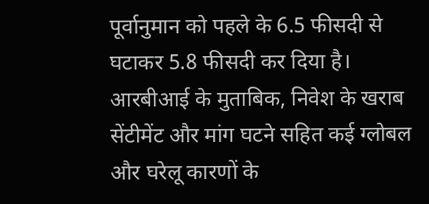पूर्वानुमान को पहले के 6.5 फीसदी से घटाकर 5.8 फीसदी कर दिया है। आरबीआई के मुताबिक, निवेश के खराब सेंटीमेंट और मांग घटने सहित कई ग्लोबल और घरेलू कारणों के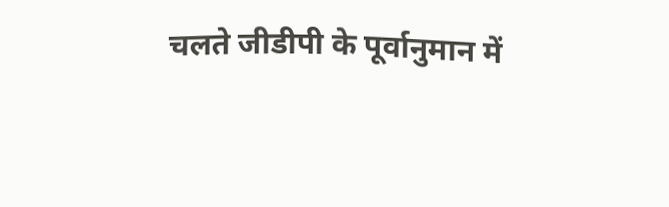चलते जीडीपी के पूर्वानुमान में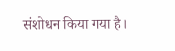संशोधन किया गया है।